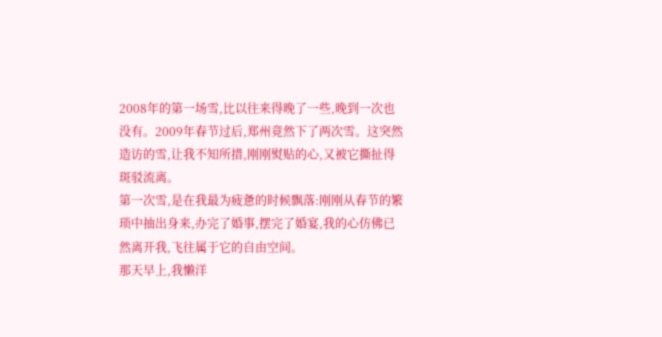2008年的第一场雪,比以往来得晚了一些,晚到一次也没有。2009年春节过后,郑州竟然下了两次雪。这突然造访的雪,让我不知所措,刚刚熨贴的心,又被它撕扯得斑驳流离。
第一次雪,是在我最为疲惫的时候飘落:刚刚从春节的繁琐中抽出身来,办完了婚事,摆完了婚宴,我的心仿佛已然离开我,飞往属于它的自由空间。
那天早上,我懒洋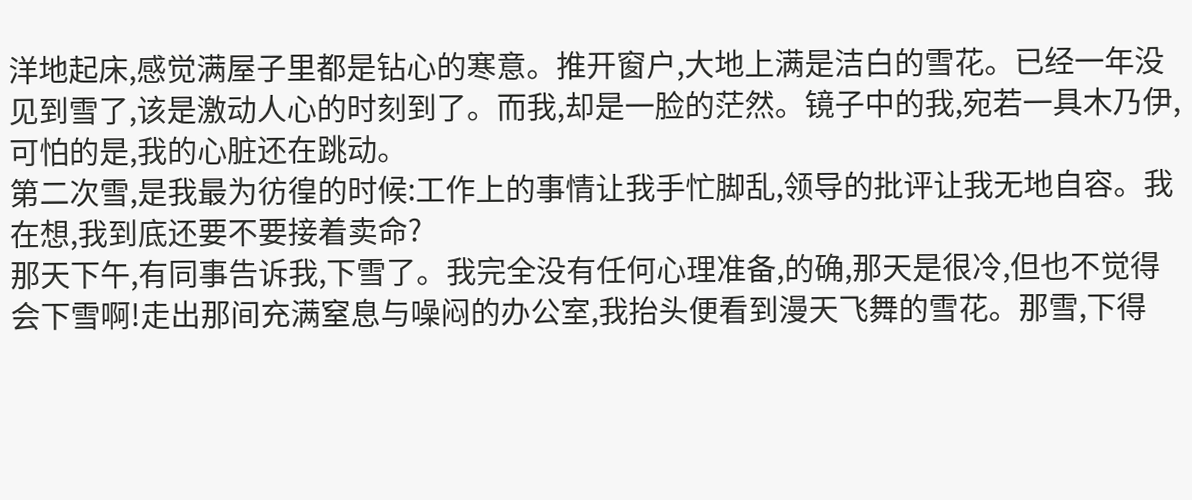洋地起床,感觉满屋子里都是钻心的寒意。推开窗户,大地上满是洁白的雪花。已经一年没见到雪了,该是激动人心的时刻到了。而我,却是一脸的茫然。镜子中的我,宛若一具木乃伊,可怕的是,我的心脏还在跳动。
第二次雪,是我最为彷徨的时候:工作上的事情让我手忙脚乱,领导的批评让我无地自容。我在想,我到底还要不要接着卖命?
那天下午,有同事告诉我,下雪了。我完全没有任何心理准备,的确,那天是很冷,但也不觉得会下雪啊!走出那间充满窒息与噪闷的办公室,我抬头便看到漫天飞舞的雪花。那雪,下得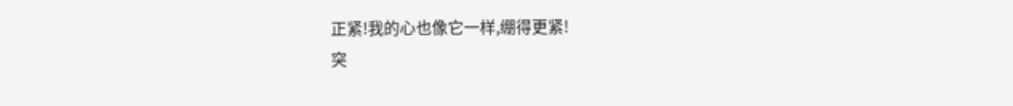正紧!我的心也像它一样,绷得更紧!
突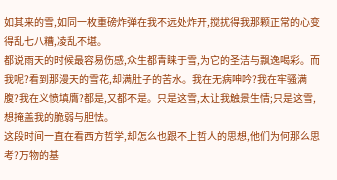如其来的雪,如同一枚重磅炸弹在我不远处炸开,搅扰得我那颗正常的心变得乱七八糟,凌乱不堪。
都说雨天的时候最容易伤感,众生都青睐于雪,为它的圣洁与飘逸喝彩。而我呢?看到那漫天的雪花,却满肚子的苦水。我在无病呻吟?我在牢骚满腹?我在义愤填膺?都是,又都不是。只是这雪,太让我触景生情;只是这雪,想掩盖我的脆弱与胆怯。
这段时间一直在看西方哲学,却怎么也跟不上哲人的思想,他们为何那么思考?万物的基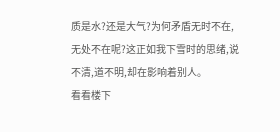质是水?还是大气?为何矛盾无时不在,无处不在呢?这正如我下雪时的思绪,说不清,道不明,却在影响着别人。
看看楼下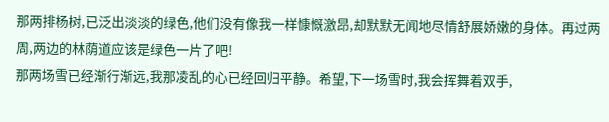那两排杨树,已泛出淡淡的绿色,他们没有像我一样慷慨激昂,却默默无闻地尽情舒展娇嫩的身体。再过两周,两边的林荫道应该是绿色一片了吧!
那两场雪已经渐行渐远,我那凌乱的心已经回归平静。希望,下一场雪时,我会挥舞着双手,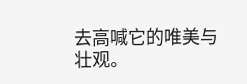去高喊它的唯美与壮观。